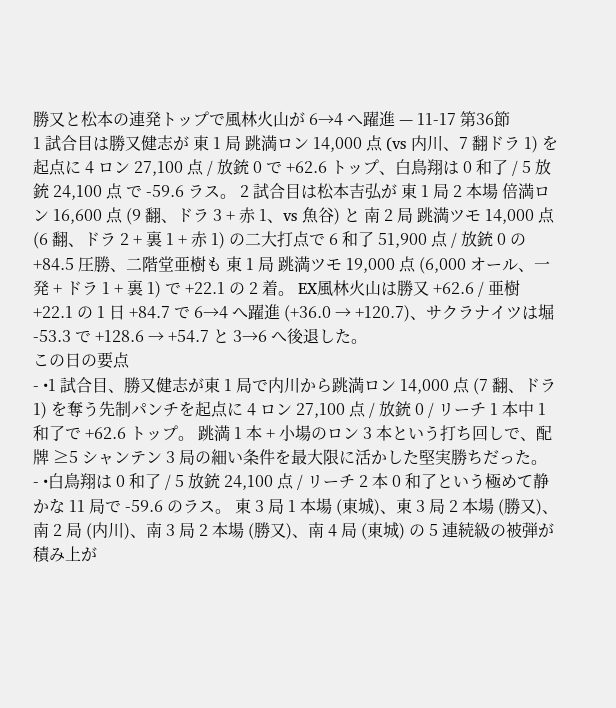勝又と松本の連発トップで風林火山が 6→4 へ躍進 — 11-17 第36節
1 試合目は勝又健志が 東 1 局 跳満ロン 14,000 点 (vs 内川、7 翻ドラ 1) を起点に 4 ロン 27,100 点 / 放銃 0 で +62.6 トップ、白鳥翔は 0 和了 / 5 放銃 24,100 点 で -59.6 ラス。 2 試合目は松本吉弘が 東 1 局 2 本場 倍満ロン 16,600 点 (9 翻、ドラ 3 + 赤 1、vs 魚谷) と 南 2 局 跳満ツモ 14,000 点 (6 翻、ドラ 2 + 裏 1 + 赤 1) の二大打点で 6 和了 51,900 点 / 放銃 0 の +84.5 圧勝、二階堂亜樹も 東 1 局 跳満ツモ 19,000 点 (6,000 オール、一発 + ドラ 1 + 裏 1) で +22.1 の 2 着。 EX風林火山は勝又 +62.6 / 亜樹 +22.1 の 1 日 +84.7 で 6→4 へ躍進 (+36.0 → +120.7)、サクラナイツは堀 -53.3 で +128.6 → +54.7 と 3→6 へ後退した。
この日の要点
- •1 試合目、勝又健志が東 1 局で内川から跳満ロン 14,000 点 (7 翻、ドラ 1) を奪う先制パンチを起点に 4 ロン 27,100 点 / 放銃 0 / リーチ 1 本中 1 和了で +62.6 トップ。 跳満 1 本 + 小場のロン 3 本という打ち回しで、配牌 ≥5 シャンテン 3 局の細い条件を最大限に活かした堅実勝ちだった。
- •白鳥翔は 0 和了 / 5 放銃 24,100 点 / リーチ 2 本 0 和了という極めて静かな 11 局で -59.6 のラス。 東 3 局 1 本場 (東城)、東 3 局 2 本場 (勝又)、南 2 局 (内川)、南 3 局 2 本場 (勝又)、南 4 局 (東城) の 5 連続級の被弾が積み上が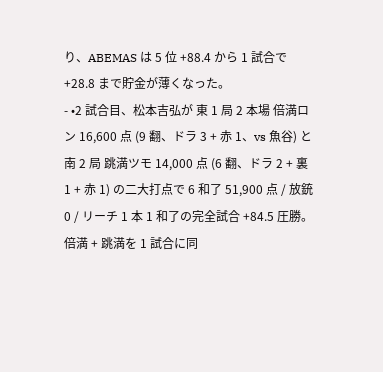り、ABEMAS は 5 位 +88.4 から 1 試合で +28.8 まで貯金が薄くなった。
- •2 試合目、松本吉弘が 東 1 局 2 本場 倍満ロン 16,600 点 (9 翻、ドラ 3 + 赤 1、vs 魚谷) と南 2 局 跳満ツモ 14,000 点 (6 翻、ドラ 2 + 裏 1 + 赤 1) の二大打点で 6 和了 51,900 点 / 放銃 0 / リーチ 1 本 1 和了の完全試合 +84.5 圧勝。 倍満 + 跳満を 1 試合に同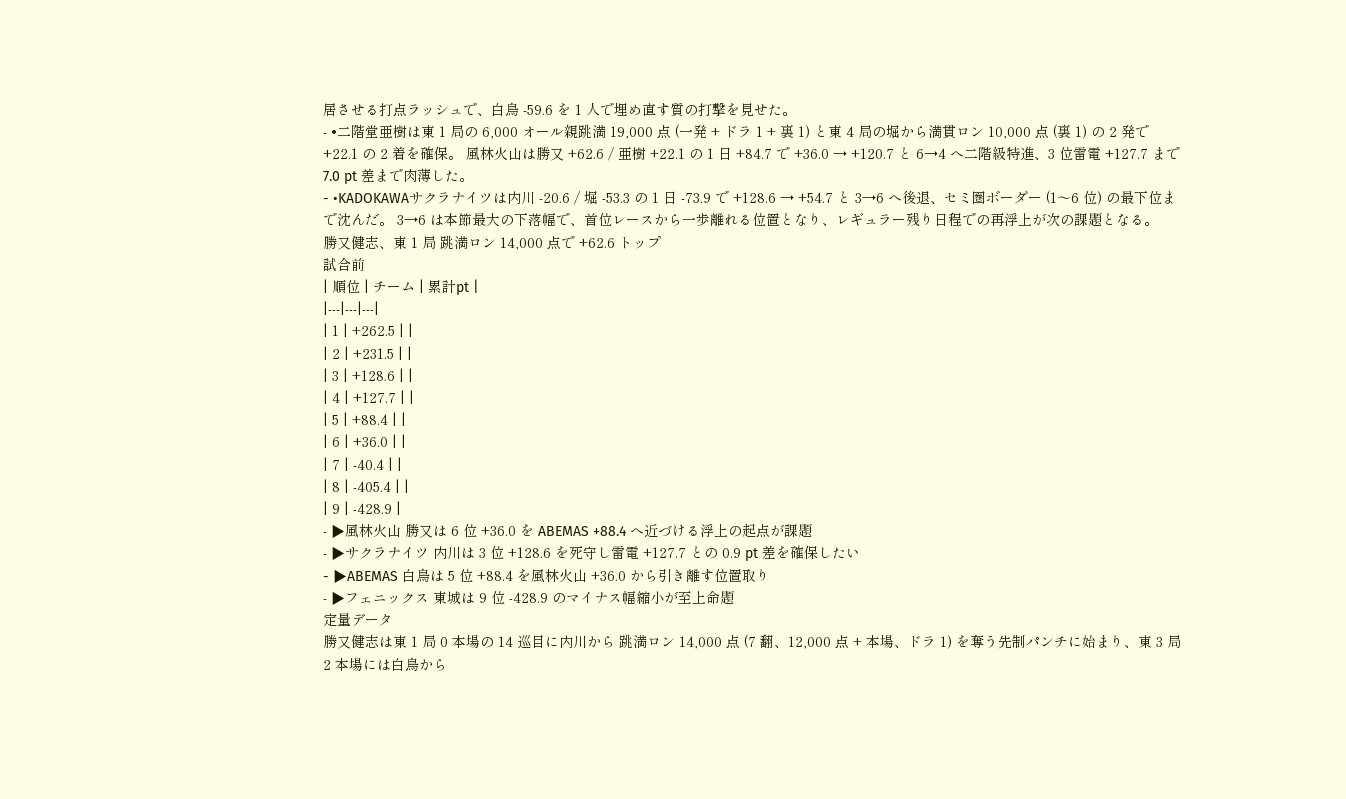居させる打点ラッシュで、白鳥 -59.6 を 1 人で埋め直す質の打撃を見せた。
- •二階堂亜樹は東 1 局の 6,000 オール親跳満 19,000 点 (一発 + ドラ 1 + 裏 1) と東 4 局の堀から満貫ロン 10,000 点 (裏 1) の 2 発で +22.1 の 2 着を確保。 風林火山は勝又 +62.6 / 亜樹 +22.1 の 1 日 +84.7 で +36.0 → +120.7 と 6→4 へ二階級特進、3 位雷電 +127.7 まで 7.0 pt 差まで肉薄した。
- •KADOKAWAサクラナイツは内川 -20.6 / 堀 -53.3 の 1 日 -73.9 で +128.6 → +54.7 と 3→6 へ後退、セミ圏ボーダー (1〜6 位) の最下位まで沈んだ。 3→6 は本節最大の下落幅で、首位レースから一歩離れる位置となり、レギュラー残り日程での再浮上が次の課題となる。
勝又健志、東 1 局 跳満ロン 14,000 点で +62.6 トップ
試合前
| 順位 | チーム | 累計pt |
|---|---|---|
| 1 | +262.5 | |
| 2 | +231.5 | |
| 3 | +128.6 | |
| 4 | +127.7 | |
| 5 | +88.4 | |
| 6 | +36.0 | |
| 7 | -40.4 | |
| 8 | -405.4 | |
| 9 | -428.9 |
- ▶風林火山 勝又は 6 位 +36.0 を ABEMAS +88.4 へ近づける浮上の起点が課題
- ▶サクラナイツ 内川は 3 位 +128.6 を死守し雷電 +127.7 との 0.9 pt 差を確保したい
- ▶ABEMAS 白鳥は 5 位 +88.4 を風林火山 +36.0 から引き離す位置取り
- ▶フェニックス 東城は 9 位 -428.9 のマイナス幅縮小が至上命題
定量データ
勝又健志は東 1 局 0 本場の 14 巡目に内川から 跳満ロン 14,000 点 (7 翻、12,000 点 + 本場、ドラ 1) を奪う先制パンチに始まり、東 3 局 2 本場には白鳥から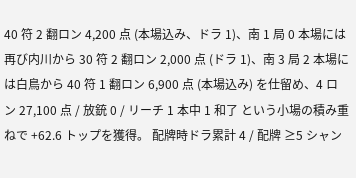40 符 2 翻ロン 4,200 点 (本場込み、ドラ 1)、南 1 局 0 本場には再び内川から 30 符 2 翻ロン 2,000 点 (ドラ 1)、南 3 局 2 本場には白鳥から 40 符 1 翻ロン 6,900 点 (本場込み) を仕留め、4 ロン 27,100 点 / 放銃 0 / リーチ 1 本中 1 和了 という小場の積み重ねで +62.6 トップを獲得。 配牌時ドラ累計 4 / 配牌 ≥5 シャン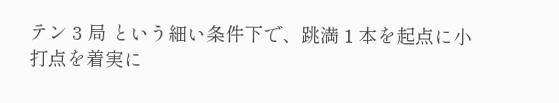テン 3 局 という細い条件下で、跳満 1 本を起点に小打点を着実に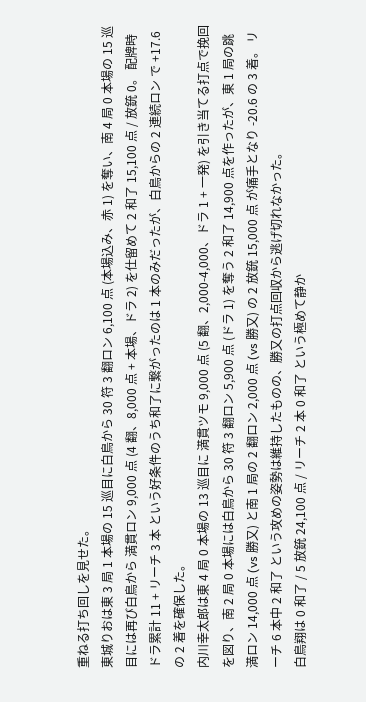重ねる打ち回しを見せた。
東城りおは東 3 局 1 本場の 15 巡目に白鳥から 30 符 3 翻ロン 6,100 点 (本場込み、赤 1) を奪い、南 4 局 0 本場の 15 巡目には再び白鳥から 満貫ロン 9,000 点 (4 翻、8,000 点 + 本場、ドラ 2) を仕留めて 2 和了 15,100 点 / 放銃 0。 配牌時ドラ累計 11 + リーチ 3 本 という好条件のうち和了に繋がったのは 1 本のみだったが、白鳥からの 2 連続ロン で +17.6 の 2 着を確保した。
内川幸太郎は東 4 局 0 本場の 13 巡目に 満貫ツモ 9,000 点 (5 翻、2,000-4,000、ドラ 1 + 一発) を引き当てる打点で挽回を図り、南 2 局 0 本場には白鳥から 30 符 3 翻ロン 5,900 点 (ドラ 1) を奪う 2 和了 14,900 点を作ったが、東 1 局の跳満ロン 14,000 点 (vs 勝又) と南 1 局の 2 翻ロン 2,000 点 (vs 勝又) の 2 放銃 15,000 点 が痛手となり -20.6 の 3 着。 リーチ 6 本中 2 和了 という攻めの姿勢は維持したものの、勝又の打点回収から逃げ切れなかった。
白鳥翔は 0 和了 / 5 放銃 24,100 点 / リーチ 2 本 0 和了 という極めて静か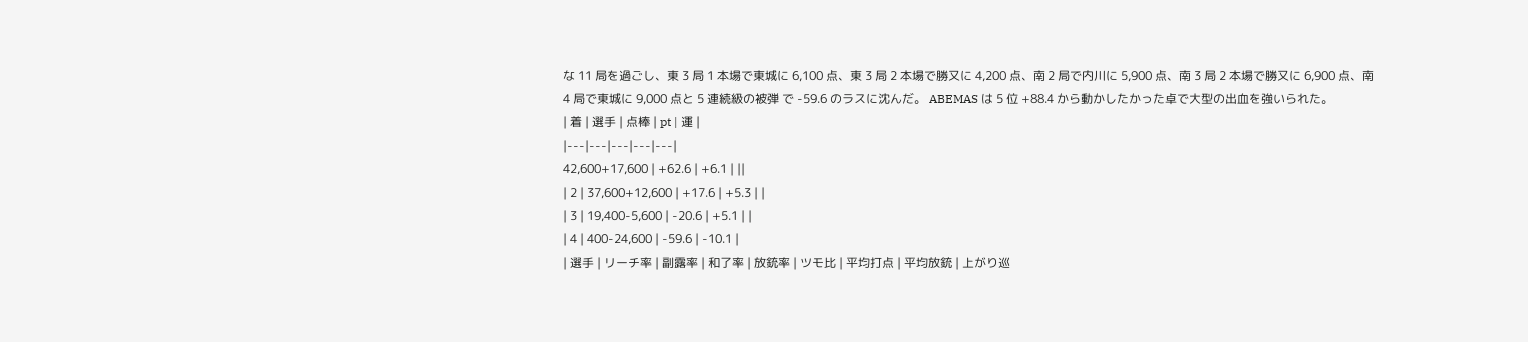な 11 局を過ごし、東 3 局 1 本場で東城に 6,100 点、東 3 局 2 本場で勝又に 4,200 点、南 2 局で内川に 5,900 点、南 3 局 2 本場で勝又に 6,900 点、南 4 局で東城に 9,000 点と 5 連続級の被弾 で -59.6 のラスに沈んだ。 ABEMAS は 5 位 +88.4 から動かしたかった卓で大型の出血を強いられた。
| 着 | 選手 | 点棒 | pt | 運 |
|---|---|---|---|---|
42,600+17,600 | +62.6 | +6.1 | ||
| 2 | 37,600+12,600 | +17.6 | +5.3 | |
| 3 | 19,400-5,600 | -20.6 | +5.1 | |
| 4 | 400-24,600 | -59.6 | -10.1 |
| 選手 | リーチ率 | 副露率 | 和了率 | 放銃率 | ツモ比 | 平均打点 | 平均放銃 | 上がり巡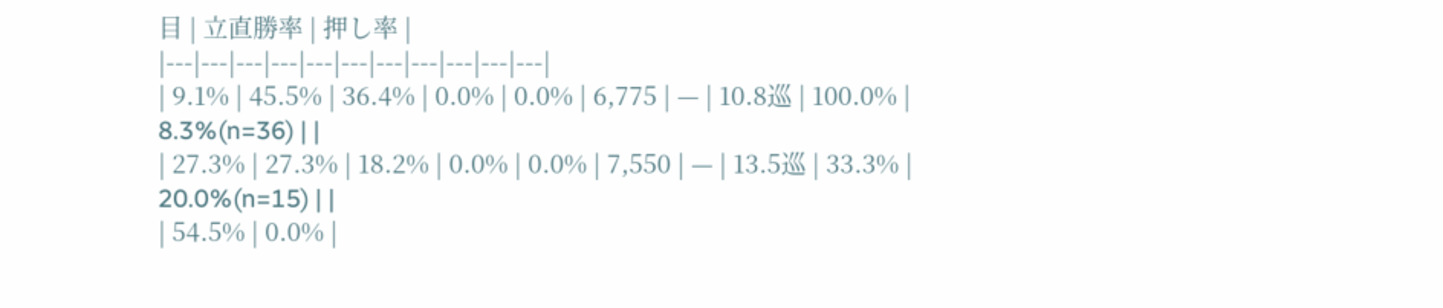目 | 立直勝率 | 押し率 |
|---|---|---|---|---|---|---|---|---|---|---|
| 9.1% | 45.5% | 36.4% | 0.0% | 0.0% | 6,775 | — | 10.8巡 | 100.0% | 8.3%(n=36) | |
| 27.3% | 27.3% | 18.2% | 0.0% | 0.0% | 7,550 | — | 13.5巡 | 33.3% | 20.0%(n=15) | |
| 54.5% | 0.0% |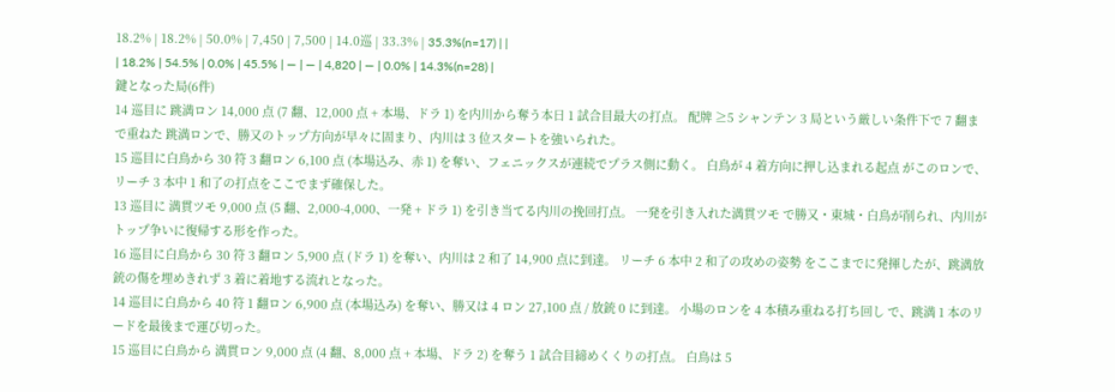18.2% | 18.2% | 50.0% | 7,450 | 7,500 | 14.0巡 | 33.3% | 35.3%(n=17) | |
| 18.2% | 54.5% | 0.0% | 45.5% | — | — | 4,820 | — | 0.0% | 14.3%(n=28) |
鍵となった局(6件)
14 巡目に 跳満ロン 14,000 点 (7 翻、12,000 点 + 本場、ドラ 1) を内川から奪う本日 1 試合目最大の打点。 配牌 ≥5 シャンテン 3 局という厳しい条件下で 7 翻まで重ねた 跳満ロンで、勝又のトップ方向が早々に固まり、内川は 3 位スタートを強いられた。
15 巡目に白鳥から 30 符 3 翻ロン 6,100 点 (本場込み、赤 1) を奪い、フェニックスが連続でプラス側に動く。 白鳥が 4 着方向に押し込まれる起点 がこのロンで、リーチ 3 本中 1 和了の打点をここでまず確保した。
13 巡目に 満貫ツモ 9,000 点 (5 翻、2,000-4,000、一発 + ドラ 1) を引き当てる内川の挽回打点。 一発を引き入れた満貫ツモ で勝又・東城・白鳥が削られ、内川がトップ争いに復帰する形を作った。
16 巡目に白鳥から 30 符 3 翻ロン 5,900 点 (ドラ 1) を奪い、内川は 2 和了 14,900 点に到達。 リーチ 6 本中 2 和了の攻めの姿勢 をここまでに発揮したが、跳満放銃の傷を埋めきれず 3 着に着地する流れとなった。
14 巡目に白鳥から 40 符 1 翻ロン 6,900 点 (本場込み) を奪い、勝又は 4 ロン 27,100 点 / 放銃 0 に到達。 小場のロンを 4 本積み重ねる打ち回し で、跳満 1 本のリードを最後まで運び切った。
15 巡目に白鳥から 満貫ロン 9,000 点 (4 翻、8,000 点 + 本場、ドラ 2) を奪う 1 試合目締めくくりの打点。 白鳥は 5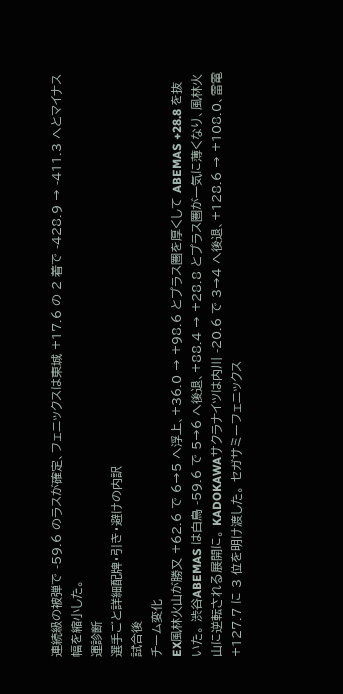連続級の被弾で -59.6 のラスが確定、フェニックスは東城 +17.6 の 2 着で -428.9 → -411.3 へとマイナス幅を縮小した。
運診断
選手ごと詳細配牌・引き・避けの内訳
試合後
チーム変化
EX風林火山が勝又 +62.6 で 6→5 へ浮上、+36.0 → +98.6 とプラス圏を厚くして ABEMAS +28.8 を抜いた。 渋谷ABEMAS は白鳥 -59.6 で 5→6 へ後退、+88.4 → +28.8 とプラス圏が一気に薄くなり、風林火山に逆転される展開に。 KADOKAWAサクラナイツは内川 -20.6 で 3→4 へ後退、+128.6 → +108.0、雷電 +127.7 に 3 位を明け渡した。 セガサミーフェニックス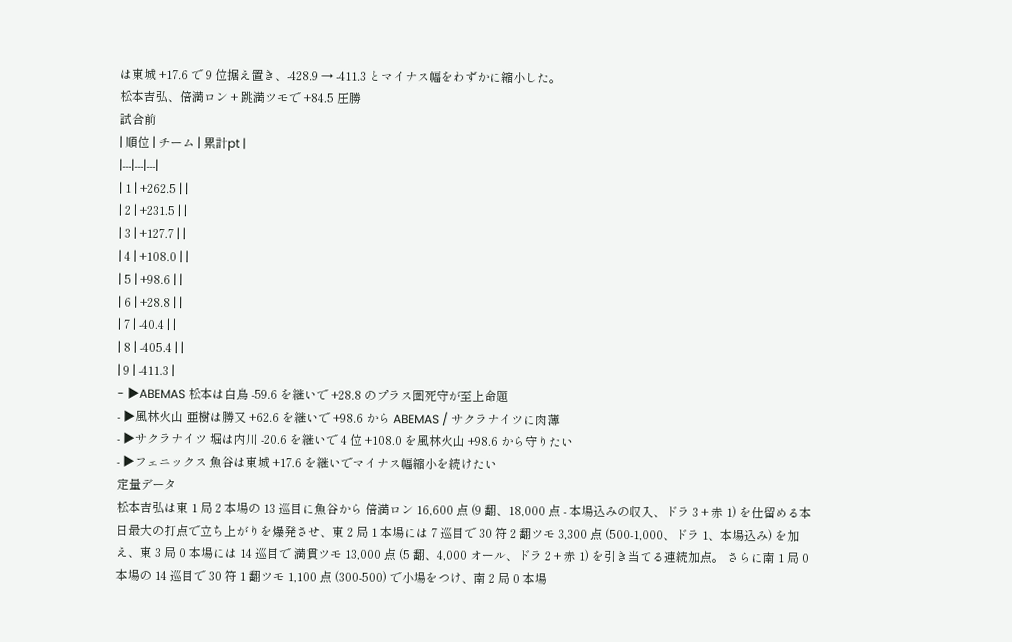は東城 +17.6 で 9 位据え置き、-428.9 → -411.3 とマイナス幅をわずかに縮小した。
松本吉弘、倍満ロン + 跳満ツモで +84.5 圧勝
試合前
| 順位 | チーム | 累計pt |
|---|---|---|
| 1 | +262.5 | |
| 2 | +231.5 | |
| 3 | +127.7 | |
| 4 | +108.0 | |
| 5 | +98.6 | |
| 6 | +28.8 | |
| 7 | -40.4 | |
| 8 | -405.4 | |
| 9 | -411.3 |
- ▶ABEMAS 松本は白鳥 -59.6 を継いで +28.8 のプラス圏死守が至上命題
- ▶風林火山 亜樹は勝又 +62.6 を継いで +98.6 から ABEMAS / サクラナイツに肉薄
- ▶サクラナイツ 堀は内川 -20.6 を継いで 4 位 +108.0 を風林火山 +98.6 から守りたい
- ▶フェニックス 魚谷は東城 +17.6 を継いでマイナス幅縮小を続けたい
定量データ
松本吉弘は東 1 局 2 本場の 13 巡目に魚谷から 倍満ロン 16,600 点 (9 翻、18,000 点 - 本場込みの収入、ドラ 3 + 赤 1) を仕留める本日最大の打点で立ち上がりを爆発させ、東 2 局 1 本場には 7 巡目で 30 符 2 翻ツモ 3,300 点 (500-1,000、ドラ 1、本場込み) を加え、東 3 局 0 本場には 14 巡目で 満貫ツモ 13,000 点 (5 翻、4,000 オール、ドラ 2 + 赤 1) を引き当てる連続加点。 さらに南 1 局 0 本場の 14 巡目で 30 符 1 翻ツモ 1,100 点 (300-500) で小場をつけ、南 2 局 0 本場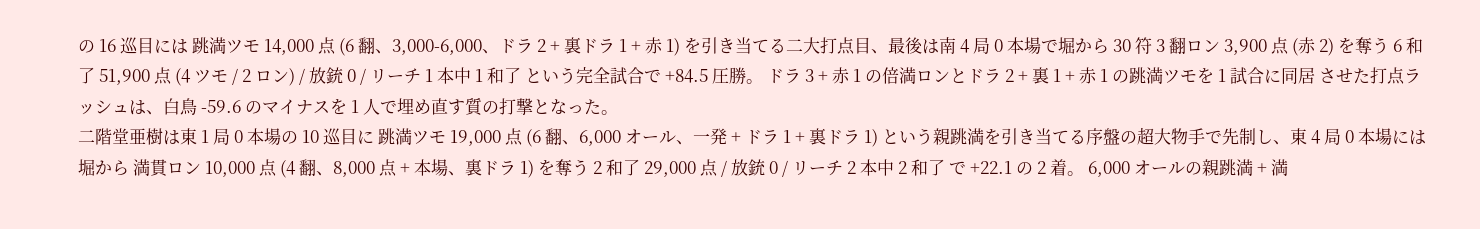の 16 巡目には 跳満ツモ 14,000 点 (6 翻、3,000-6,000、ドラ 2 + 裏ドラ 1 + 赤 1) を引き当てる二大打点目、最後は南 4 局 0 本場で堀から 30 符 3 翻ロン 3,900 点 (赤 2) を奪う 6 和了 51,900 点 (4 ツモ / 2 ロン) / 放銃 0 / リーチ 1 本中 1 和了 という完全試合で +84.5 圧勝。 ドラ 3 + 赤 1 の倍満ロンとドラ 2 + 裏 1 + 赤 1 の跳満ツモを 1 試合に同居 させた打点ラッシュは、白鳥 -59.6 のマイナスを 1 人で埋め直す質の打撃となった。
二階堂亜樹は東 1 局 0 本場の 10 巡目に 跳満ツモ 19,000 点 (6 翻、6,000 オール、一発 + ドラ 1 + 裏ドラ 1) という親跳満を引き当てる序盤の超大物手で先制し、東 4 局 0 本場には堀から 満貫ロン 10,000 点 (4 翻、8,000 点 + 本場、裏ドラ 1) を奪う 2 和了 29,000 点 / 放銃 0 / リーチ 2 本中 2 和了 で +22.1 の 2 着。 6,000 オールの親跳満 + 満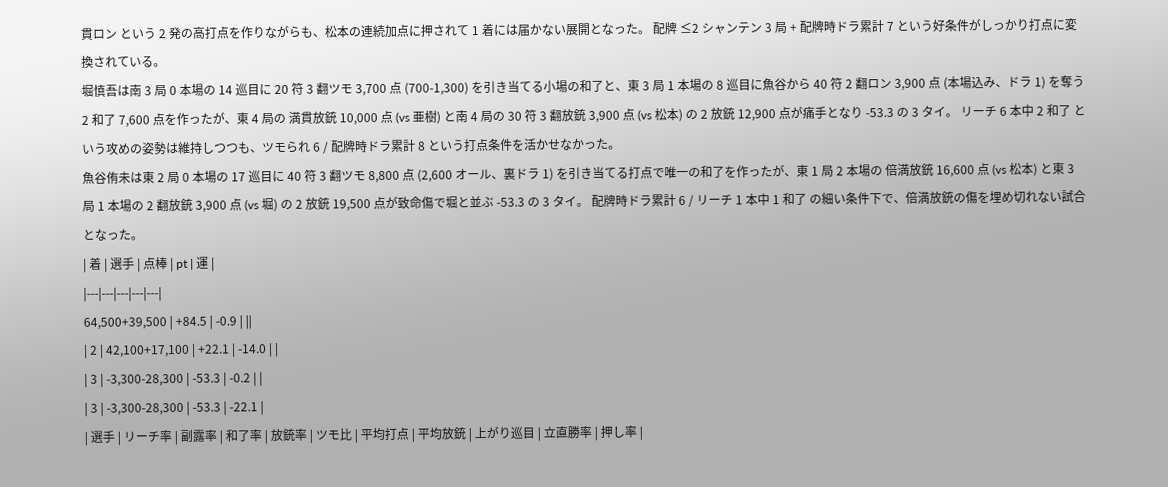貫ロン という 2 発の高打点を作りながらも、松本の連続加点に押されて 1 着には届かない展開となった。 配牌 ≤2 シャンテン 3 局 + 配牌時ドラ累計 7 という好条件がしっかり打点に変換されている。
堀慎吾は南 3 局 0 本場の 14 巡目に 20 符 3 翻ツモ 3,700 点 (700-1,300) を引き当てる小場の和了と、東 3 局 1 本場の 8 巡目に魚谷から 40 符 2 翻ロン 3,900 点 (本場込み、ドラ 1) を奪う 2 和了 7,600 点を作ったが、東 4 局の 満貫放銃 10,000 点 (vs 亜樹) と南 4 局の 30 符 3 翻放銃 3,900 点 (vs 松本) の 2 放銃 12,900 点が痛手となり -53.3 の 3 タイ。 リーチ 6 本中 2 和了 という攻めの姿勢は維持しつつも、ツモられ 6 / 配牌時ドラ累計 8 という打点条件を活かせなかった。
魚谷侑未は東 2 局 0 本場の 17 巡目に 40 符 3 翻ツモ 8,800 点 (2,600 オール、裏ドラ 1) を引き当てる打点で唯一の和了を作ったが、東 1 局 2 本場の 倍満放銃 16,600 点 (vs 松本) と東 3 局 1 本場の 2 翻放銃 3,900 点 (vs 堀) の 2 放銃 19,500 点が致命傷で堀と並ぶ -53.3 の 3 タイ。 配牌時ドラ累計 6 / リーチ 1 本中 1 和了 の細い条件下で、倍満放銃の傷を埋め切れない試合となった。
| 着 | 選手 | 点棒 | pt | 運 |
|---|---|---|---|---|
64,500+39,500 | +84.5 | -0.9 | ||
| 2 | 42,100+17,100 | +22.1 | -14.0 | |
| 3 | -3,300-28,300 | -53.3 | -0.2 | |
| 3 | -3,300-28,300 | -53.3 | -22.1 |
| 選手 | リーチ率 | 副露率 | 和了率 | 放銃率 | ツモ比 | 平均打点 | 平均放銃 | 上がり巡目 | 立直勝率 | 押し率 |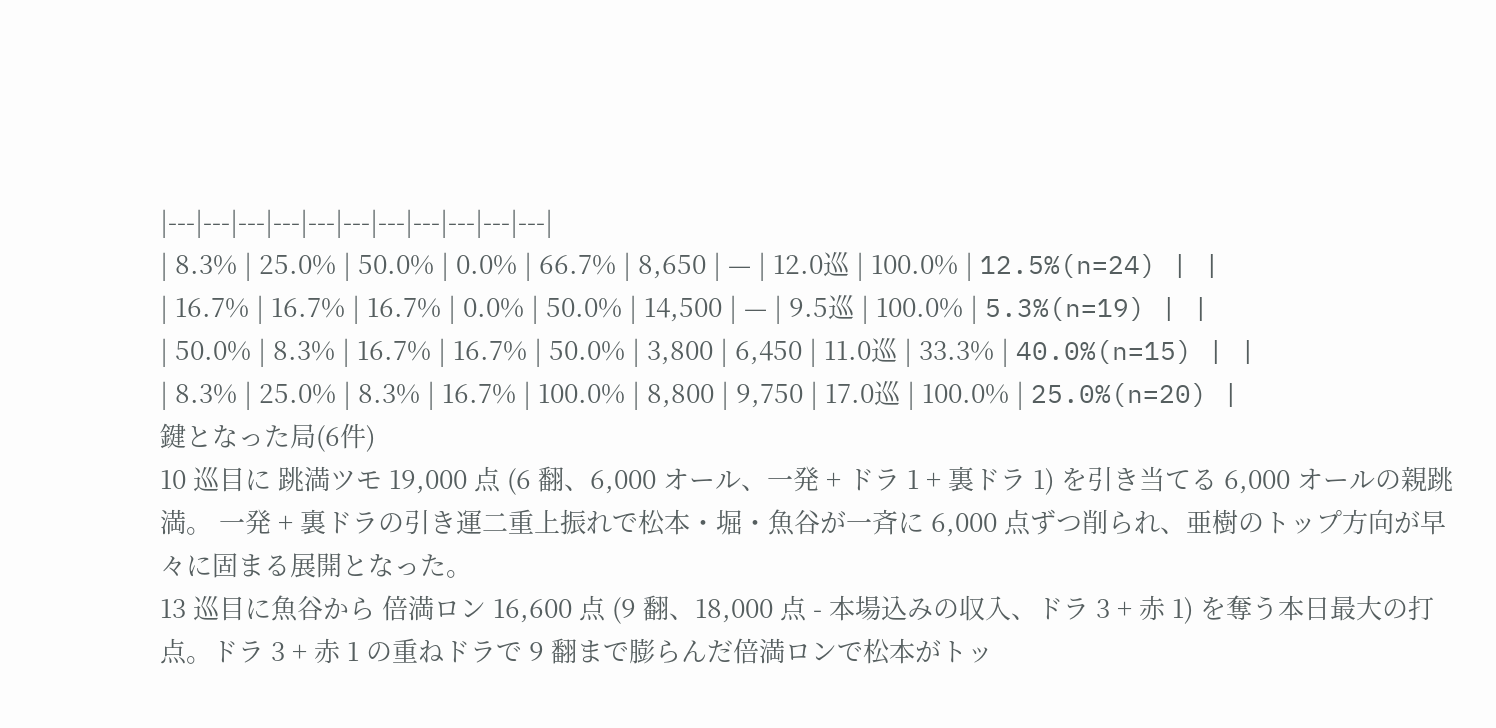|---|---|---|---|---|---|---|---|---|---|---|
| 8.3% | 25.0% | 50.0% | 0.0% | 66.7% | 8,650 | — | 12.0巡 | 100.0% | 12.5%(n=24) | |
| 16.7% | 16.7% | 16.7% | 0.0% | 50.0% | 14,500 | — | 9.5巡 | 100.0% | 5.3%(n=19) | |
| 50.0% | 8.3% | 16.7% | 16.7% | 50.0% | 3,800 | 6,450 | 11.0巡 | 33.3% | 40.0%(n=15) | |
| 8.3% | 25.0% | 8.3% | 16.7% | 100.0% | 8,800 | 9,750 | 17.0巡 | 100.0% | 25.0%(n=20) |
鍵となった局(6件)
10 巡目に 跳満ツモ 19,000 点 (6 翻、6,000 オール、一発 + ドラ 1 + 裏ドラ 1) を引き当てる 6,000 オールの親跳満。 一発 + 裏ドラの引き運二重上振れで松本・堀・魚谷が一斉に 6,000 点ずつ削られ、亜樹のトップ方向が早々に固まる展開となった。
13 巡目に魚谷から 倍満ロン 16,600 点 (9 翻、18,000 点 - 本場込みの収入、ドラ 3 + 赤 1) を奪う本日最大の打点。ドラ 3 + 赤 1 の重ねドラで 9 翻まで膨らんだ倍満ロンで松本がトッ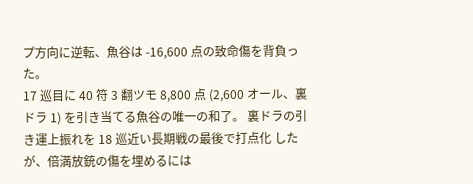プ方向に逆転、魚谷は -16,600 点の致命傷を背負った。
17 巡目に 40 符 3 翻ツモ 8,800 点 (2,600 オール、裏ドラ 1) を引き当てる魚谷の唯一の和了。 裏ドラの引き運上振れを 18 巡近い長期戦の最後で打点化 したが、倍満放銃の傷を埋めるには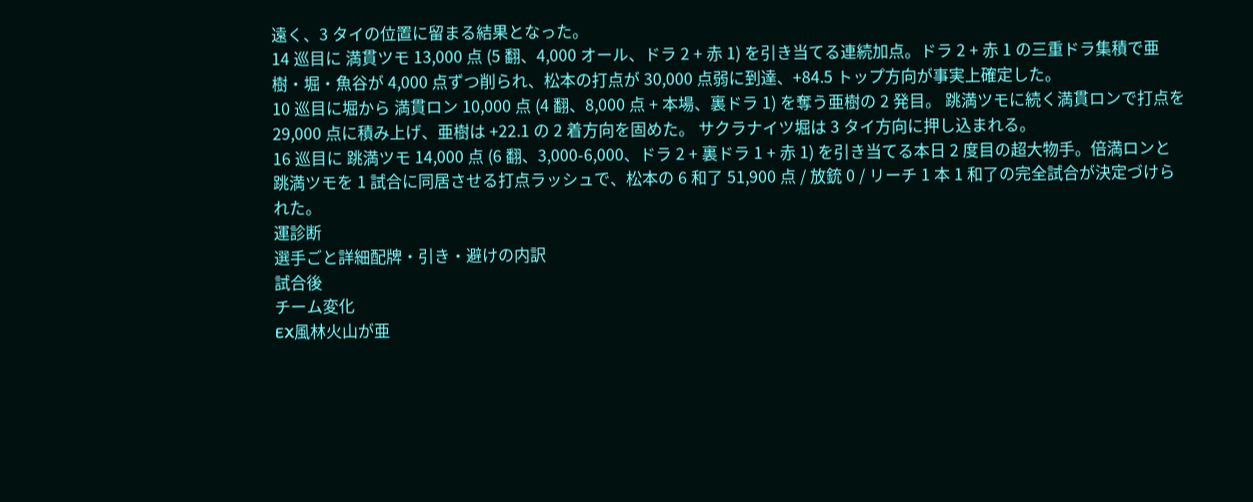遠く、3 タイの位置に留まる結果となった。
14 巡目に 満貫ツモ 13,000 点 (5 翻、4,000 オール、ドラ 2 + 赤 1) を引き当てる連続加点。ドラ 2 + 赤 1 の三重ドラ集積で亜樹・堀・魚谷が 4,000 点ずつ削られ、松本の打点が 30,000 点弱に到達、+84.5 トップ方向が事実上確定した。
10 巡目に堀から 満貫ロン 10,000 点 (4 翻、8,000 点 + 本場、裏ドラ 1) を奪う亜樹の 2 発目。 跳満ツモに続く満貫ロンで打点を 29,000 点に積み上げ、亜樹は +22.1 の 2 着方向を固めた。 サクラナイツ堀は 3 タイ方向に押し込まれる。
16 巡目に 跳満ツモ 14,000 点 (6 翻、3,000-6,000、ドラ 2 + 裏ドラ 1 + 赤 1) を引き当てる本日 2 度目の超大物手。倍満ロンと跳満ツモを 1 試合に同居させる打点ラッシュで、松本の 6 和了 51,900 点 / 放銃 0 / リーチ 1 本 1 和了の完全試合が決定づけられた。
運診断
選手ごと詳細配牌・引き・避けの内訳
試合後
チーム変化
EX風林火山が亜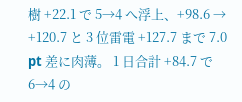樹 +22.1 で 5→4 へ浮上、+98.6 → +120.7 と 3 位雷電 +127.7 まで 7.0 pt 差に肉薄。 1 日合計 +84.7 で 6→4 の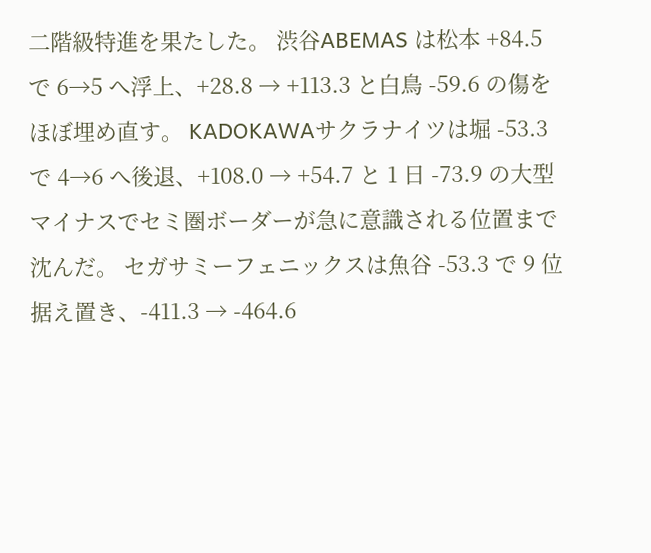二階級特進を果たした。 渋谷ABEMAS は松本 +84.5 で 6→5 へ浮上、+28.8 → +113.3 と白鳥 -59.6 の傷をほぼ埋め直す。 KADOKAWAサクラナイツは堀 -53.3 で 4→6 へ後退、+108.0 → +54.7 と 1 日 -73.9 の大型マイナスでセミ圏ボーダーが急に意識される位置まで沈んだ。 セガサミーフェニックスは魚谷 -53.3 で 9 位据え置き、-411.3 → -464.6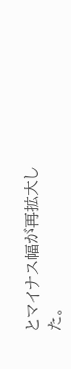とマイナス幅が再拡大した。